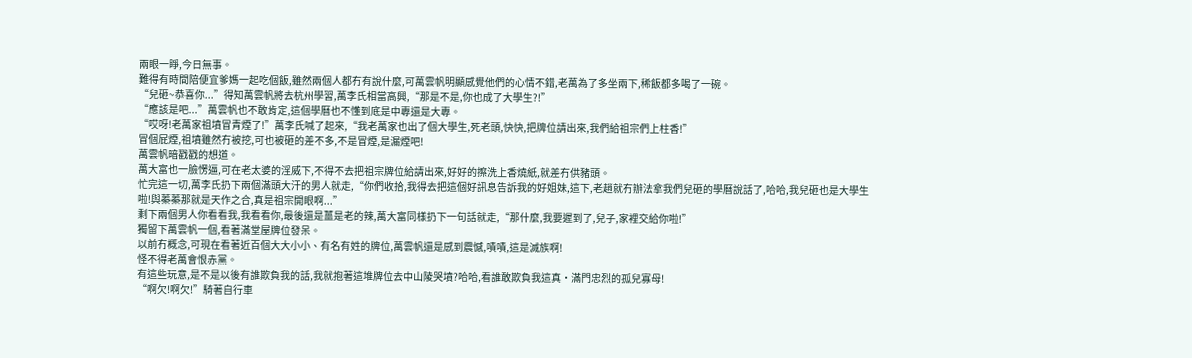兩眼一睜,今日無事。
難得有時間陪便宜爹媽一起吃個飯,雖然兩個人都冇有說什麼,可萬雲帆明顯感覺他們的心情不錯,老萬為了多坐兩下,稀飯都多喝了一碗。
“兒砸~恭喜你...”得知萬雲帆將去杭州學習,萬李氏相當高興,“那是不是,你也成了大學生?!”
“應該是吧...”萬雲帆也不敢肯定,這個學曆也不懂到底是中專還是大專。
“哎呀!老萬家祖墳冒青煙了!”萬李氏喊了起來,“我老萬家也出了個大學生,死老頭,快快,把牌位請出來,我們給祖宗們上柱香!”
冒個屁煙,祖墳雖然冇被挖,可也被砸的差不多,不是冒煙,是漏煙吧!
萬雲帆暗戳戳的想道。
萬大富也一臉愣逼,可在老太婆的淫威下,不得不去把祖宗牌位給請出來,好好的擦洗上香燒紙,就差冇供豬頭。
忙完這一切,萬李氏扔下兩個滿頭大汗的男人就走,“你們收拾,我得去把這個好訊息告訴我的好姐妹,這下,老趙就冇辦法拿我們兒砸的學曆說話了,哈哈,我兒砸也是大學生啦!與蓁蓁那就是天作之合,真是祖宗開眼啊...”
剩下兩個男人你看看我,我看看你,最後還是薑是老的辣,萬大富同樣扔下一句話就走,“那什麼,我要遲到了,兒子,家裡交給你啦!”
獨留下萬雲帆一個,看著滿堂屋牌位發呆。
以前冇概念,可現在看著近百個大大小小、有名有姓的牌位,萬雲帆還是感到震憾,嘖嘖,這是滅族啊!
怪不得老萬會恨赤黨。
有這些玩意,是不是以後有誰欺負我的話,我就抱著這堆牌位去中山陵哭墳?哈哈,看誰敢欺負我這真·滿門忠烈的孤兒寡母!
“啊欠!啊欠!”騎著自行車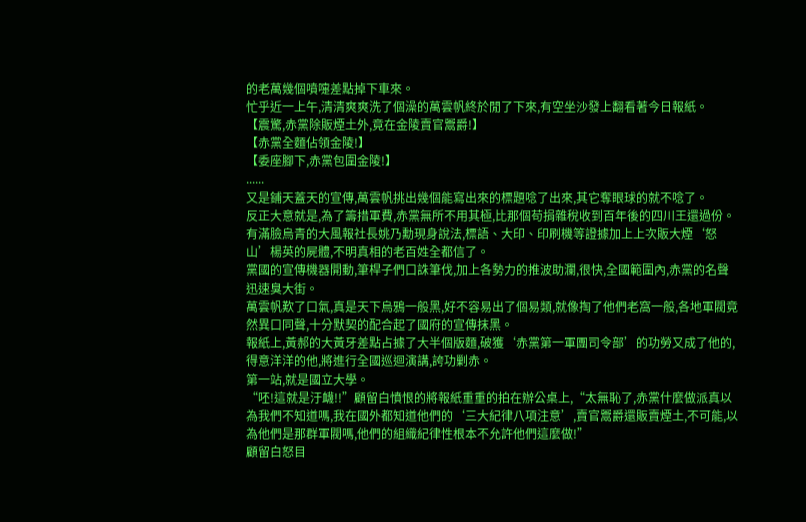的老萬幾個噴嚏差點掉下車來。
忙乎近一上午,清清爽爽洗了個澡的萬雲帆終於閒了下來,有空坐沙發上翻看著今日報紙。
【震驚,赤黨除販煙土外,竟在金陵賣官鬻爵!】
【赤黨全麵佔領金陵!】
【委座腳下,赤黨包圍金陵!】
......
又是鋪天蓋天的宣傳,萬雲帆挑出幾個能寫出來的標題唸了出來,其它奪眼球的就不唸了。
反正大意就是,為了籌措軍費,赤黨無所不用其極,比那個苟捐雜稅收到百年後的四川王還過份。
有滿臉烏青的大風報社長姚乃勳現身說法,標語、大印、印刷機等證據加上上次販大煙‘怒山’楊英的屍體,不明真相的老百姓全都信了。
黨國的宣傳機器開動,筆桿子們口誅筆伐,加上各勢力的推波助瀾,很快,全國範圍內,赤黨的名聲迅速臭大街。
萬雲帆歎了口氣,真是天下烏鴉一般黑,好不容易出了個易類,就像掏了他們老窩一般,各地軍閥竟然異口同聲,十分默契的配合起了國府的宣傳抹黑。
報紙上,黃郝的大黃牙差點占據了大半個版麵,破獲‘赤黨第一軍團司令部’的功勞又成了他的,得意洋洋的他,將進行全國巡迴演講,誇功剿赤。
第一站,就是國立大學。
“呸!這就是汙衊!!”顧留白憤恨的將報紙重重的拍在辦公桌上,“太無恥了,赤黨什麼做派真以為我們不知道嗎,我在國外都知道他們的‘三大紀律八項注意’,賣官鬻爵還販賣煙土,不可能,以為他們是那群軍閥嗎,他們的組織紀律性根本不允許他們這麼做!”
顧留白怒目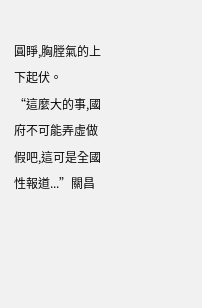圓睜,胸膛氣的上下起伏。
“這麼大的事,國府不可能弄虛做假吧,這可是全國性報道...”關昌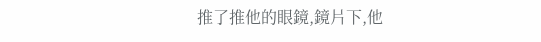推了推他的眼鏡,鏡片下,他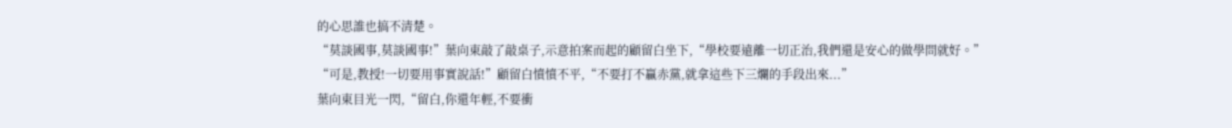的心思誰也搞不清楚。
“莫談國事,莫談國事!”葉向東敲了敲桌子,示意拍案而起的顧留白坐下,“學校要遠離一切正治,我們還是安心的做學問就好。”
“可是,教授!一切要用事實說話!”顧留白憤憤不平,“不要打不贏赤黨,就拿這些下三爛的手段出來...”
葉向東目光一閃,“留白,你還年輕,不要衝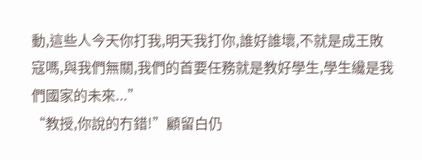動,這些人今天你打我,明天我打你,誰好誰壞,不就是成王敗寇嗎,與我們無關,我們的首要任務就是教好學生,學生纔是我們國家的未來...”
“教授,你說的冇錯!”顧留白仍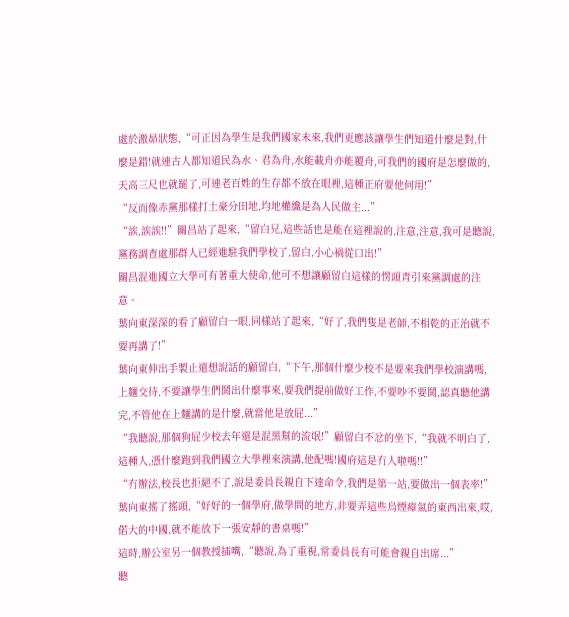處於激昴狀態,“可正因為學生是我們國家未來,我們更應該讓學生們知道什麼是對,什麼是錯!就連古人都知道民為水、君為舟,水能載舟亦能覆舟,可我們的國府是怎麼做的,天高三尺也就罷了,可連老百姓的生存都不放在眼裡,這種正府要他何用!”
“反而像赤黨那樣打土豪分田地,均地權纔是為人民做主...”
“誒,誒誒!!”關昌站了起來,“留白兄,這些話也是能在這裡說的,注意,注意,我可是聽說,黨務調查處那群人已經進駐我們學校了,留白,小心禍從口出!”
關昌混進國立大學可有著重大使命,他可不想讓顧留白這樣的愣頭青引來黨調處的注意。
葉向東深深的看了顧留白一眼,同樣站了起來,“好了,我們隻是老師,不相乾的正治就不要再講了!”
葉向東伸出手製止還想說話的顧留白,“下午,那個什麼少校不是要來我們學校演講嗎,上麵交待,不要讓學生們鬨出什麼事來,要我們提前做好工作,不要吵不要鬨,認真聽他講完,不管他在上麵講的是什麼,就當他是放屁...”
“我聽說,那個狗屁少校去年還是混黑幫的流氓!”顧留白不忿的坐下,“我就不明白了,這種人,憑什麼跑到我們國立大學裡來演講,他配嗎!國府這是冇人啦嗎!!”
“冇辦法,校長也拒絕不了,說是委員長親自下達命令,我們是第一站,要做出一個表率!”葉向東搖了搖頭,“好好的一個學府,做學問的地方,非要弄這些烏煙瘴氣的東西出來,哎,偌大的中國,就不能放下一張安靜的書桌嗎!”
這時,辦公室另一個教授插嘴,“聽說,為了重視,常委員長有可能會親自出席...”
聽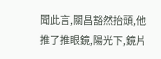聞此言,關昌豁然抬頭,他推了推眼鏡,陽光下,鏡片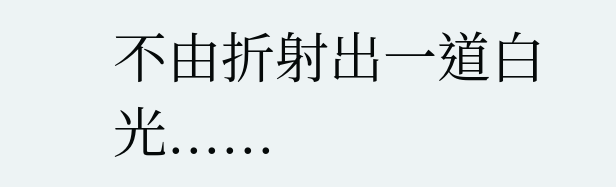不由折射出一道白光......